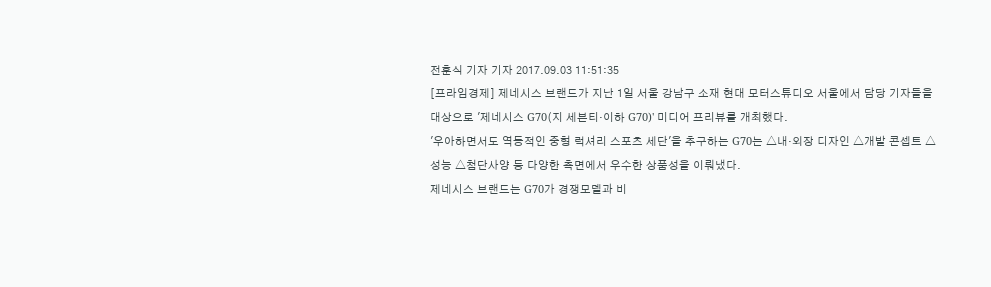전훈식 기자 기자 2017.09.03 11:51:35
[프라임경제] 제네시스 브랜드가 지난 1일 서울 강남구 소재 현대 모터스튜디오 서울에서 담당 기자들을 대상으로 '제네시스 G70(지 세븐티·이하 G70)' 미디어 프리뷰를 개최했다.
'우아하면서도 역동적인 중형 럭셔리 스포츠 세단'을 추구하는 G70는 △내·외장 디자인 △개발 콘셉트 △성능 △첨단사양 등 다양한 측면에서 우수한 상품성을 이뤄냈다.
제네시스 브랜드는 G70가 경쟁모델과 비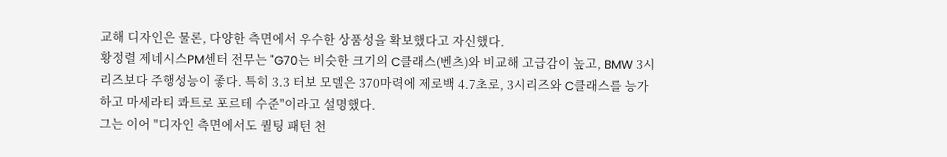교해 디자인은 물론, 다양한 측면에서 우수한 상품성을 확보했다고 자신했다.
황정렬 제네시스PM센터 전무는 "G70는 비슷한 크기의 C클래스(벤츠)와 비교해 고급감이 높고, BMW 3시리즈보다 주행성능이 좋다. 특히 3.3 터보 모델은 370마력에 제로백 4.7초로, 3시리즈와 C클래스를 능가하고 마세라티 콰트로 포르테 수준"이라고 설명했다.
그는 이어 "디자인 측면에서도 퀼팅 패턴 천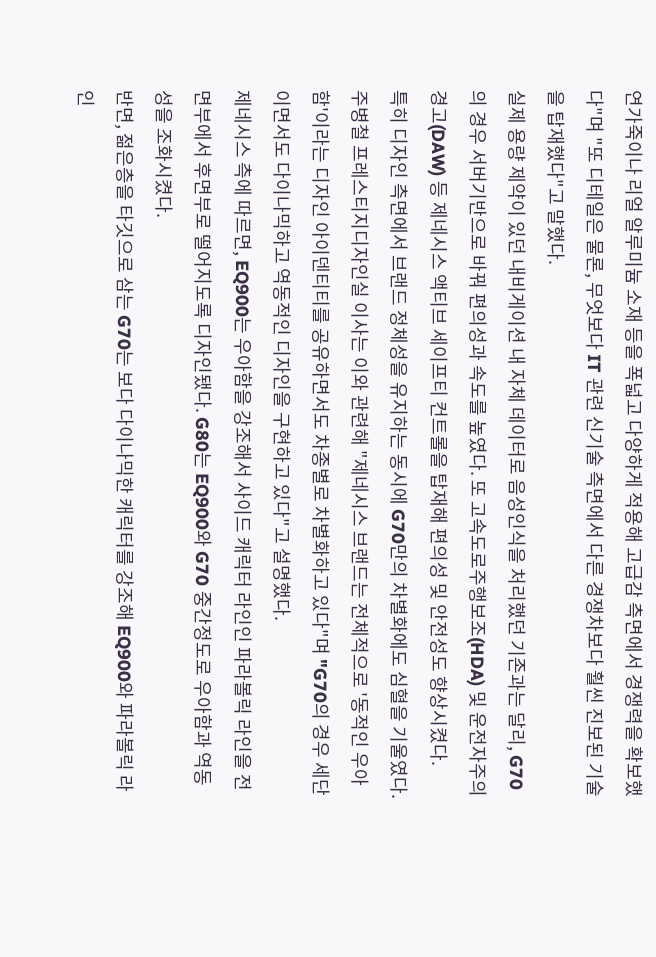연가죽이나 리얼 알루미늄 소재 등을 폭넓고 다양하게 적용해 고급감 측면에서 경쟁력을 확보했다"며 "또 디테일은 물론, 무엇보다 IT 관련 신기술 측면에서 다른 경쟁차보다 훨씬 진보된 기술을 탑재했다"고 말했다.
실제 용량 제약이 있던 내비게이션 내 자체 데이터로 음성인식을 처리했던 기존과는 달리, G70의 경우 서버기반으로 바꿔 편의성과 속도를 높였다. 또 고속도로주행보조(HDA) 및 운전자주의경고(DAW) 등 제네시스 액티브 세이프티 컨트롤을 탑재해 편의성 및 안전성도 향상시켰다.
특히 디자인 측면에서 브랜드 정체성을 유지하는 동시에 G70만의 차별화에도 심혈을 기울였다.
주병철 프레스티지디자인실 이사는 이와 관련해 "제네시스 브랜드는 전체적으로 '동적인 우아함'이라는 디자인 아이덴티티를 공유하면서도 차종별로 차별화하고 있다"며 "G70의 경우 세단이면서도 다이나믹하고 역동적인 디자인을 구현하고 있다"고 설명했다.
제네시스 측에 따르면, EQ900는 우아함을 강조해서 사이드 캐릭터 라인인 파라볼릭 라인을 전면부에서 후면부로 떨어지도록 디자인됐다. G80는 EQ900와 G70 중간정도로 우아함과 역동성을 조화시켰다.
반면, 젊은층을 타깃으로 삼는 G70는 보다 다이나믹한 캐릭터를 강조해 EQ900와 파라볼릭 라인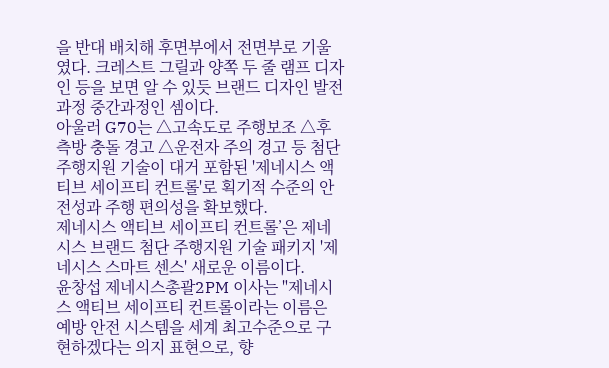을 반대 배치해 후면부에서 전면부로 기울였다. 크레스트 그릴과 양쪽 두 줄 램프 디자인 등을 보면 알 수 있듯 브랜드 디자인 발전과정 중간과정인 셈이다.
아울러 G70는 △고속도로 주행보조 △후측방 충돌 경고 △운전자 주의 경고 등 첨단 주행지원 기술이 대거 포함된 '제네시스 액티브 세이프티 컨트롤'로 획기적 수준의 안전성과 주행 편의성을 확보했다.
제네시스 액티브 세이프티 컨트롤’은 제네시스 브랜드 첨단 주행지원 기술 패키지 '제네시스 스마트 센스' 새로운 이름이다.
윤창섭 제네시스총괄2PM 이사는 "제네시스 액티브 세이프티 컨트롤이라는 이름은 예방 안전 시스템을 세계 최고수준으로 구현하겠다는 의지 표현으로, 향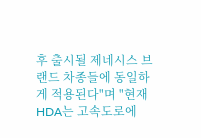후 출시될 제네시스 브랜드 차종들에 동일하게 적용된다"며 "현재 HDA는 고속도로에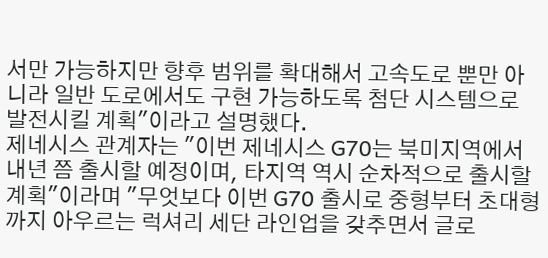서만 가능하지만 향후 범위를 확대해서 고속도로 뿐만 아니라 일반 도로에서도 구현 가능하도록 첨단 시스템으로 발전시킬 계획"이라고 설명했다.
제네시스 관계자는 "이번 제네시스 G70는 북미지역에서 내년 쯤 출시할 예정이며, 타지역 역시 순차적으로 출시할 계획"이라며 "무엇보다 이번 G70 출시로 중형부터 초대형까지 아우르는 럭셔리 세단 라인업을 갖추면서 글로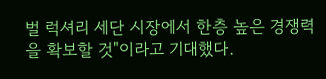벌 럭셔리 세단 시장에서 한층 높은 경쟁력을 확보할 것"이라고 기대했다.